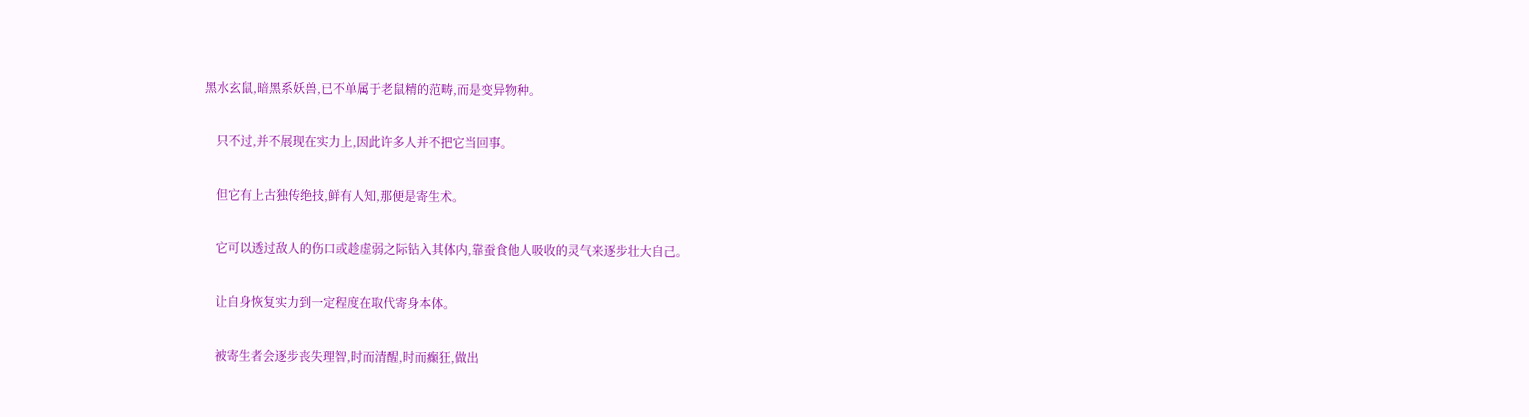黑水玄鼠,暗黑系妖兽,已不单属于老鼠精的范畴,而是变异物种。

    只不过,并不展现在实力上,因此许多人并不把它当回事。

    但它有上古独传绝技,鲜有人知,那便是寄生术。

    它可以透过敌人的伤口或趁虚弱之际钻入其体内,靠蚕食他人吸收的灵气来逐步壮大自己。

    让自身恢复实力到一定程度在取代寄身本体。

    被寄生者会逐步丧失理智,时而清醒,时而癫狂,做出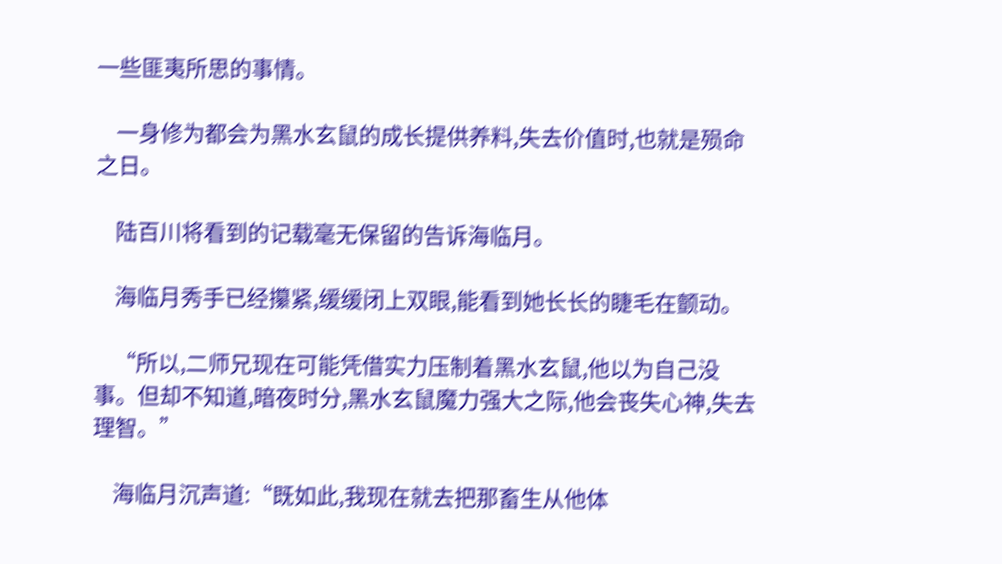一些匪夷所思的事情。

    一身修为都会为黑水玄鼠的成长提供养料,失去价值时,也就是殒命之日。

    陆百川将看到的记载毫无保留的告诉海临月。

    海临月秀手已经攥紧,缓缓闭上双眼,能看到她长长的睫毛在颤动。

    “所以,二师兄现在可能凭借实力压制着黑水玄鼠,他以为自己没事。但却不知道,暗夜时分,黑水玄鼠魔力强大之际,他会丧失心神,失去理智。”

    海临月沉声道:“既如此,我现在就去把那畜生从他体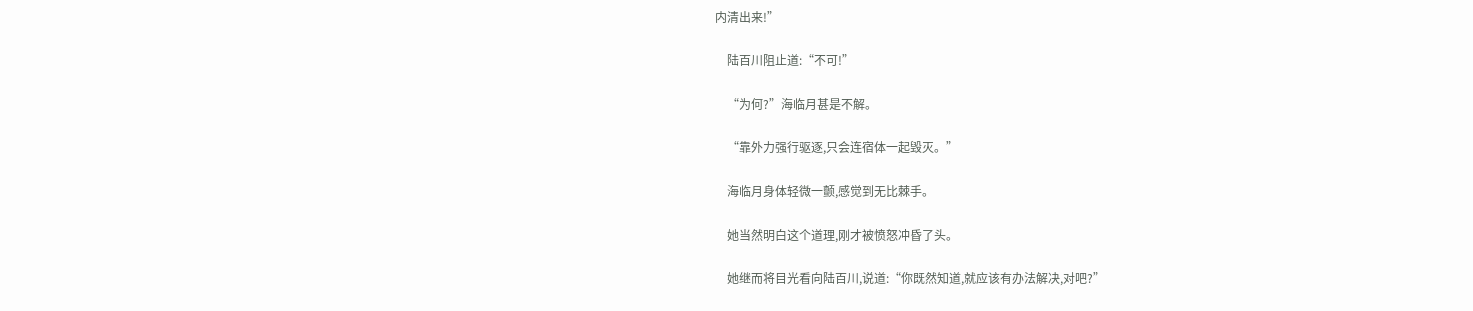内清出来!”

    陆百川阻止道:“不可!”

    “为何?”海临月甚是不解。

    “靠外力强行驱逐,只会连宿体一起毁灭。”

    海临月身体轻微一颤,感觉到无比棘手。

    她当然明白这个道理,刚才被愤怒冲昏了头。

    她继而将目光看向陆百川,说道:“你既然知道,就应该有办法解决,对吧?”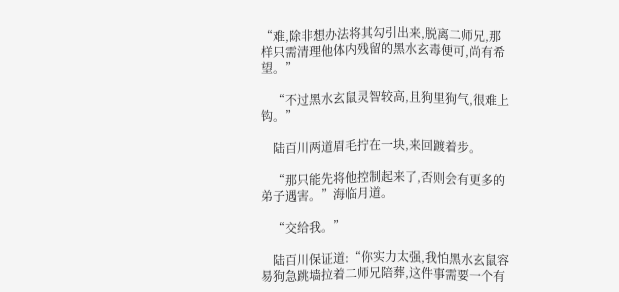“难,除非想办法将其勾引出来,脱离二师兄,那样只需清理他体内残留的黑水玄毒便可,尚有希望。”

    “不过黑水玄鼠灵智较高,且狗里狗气,很难上钩。”

    陆百川两道眉毛拧在一块,来回踱着步。

    “那只能先将他控制起来了,否则会有更多的弟子遇害。”海临月道。

    “交给我。”

    陆百川保证道:“你实力太强,我怕黑水玄鼠容易狗急跳墙拉着二师兄陪葬,这件事需要一个有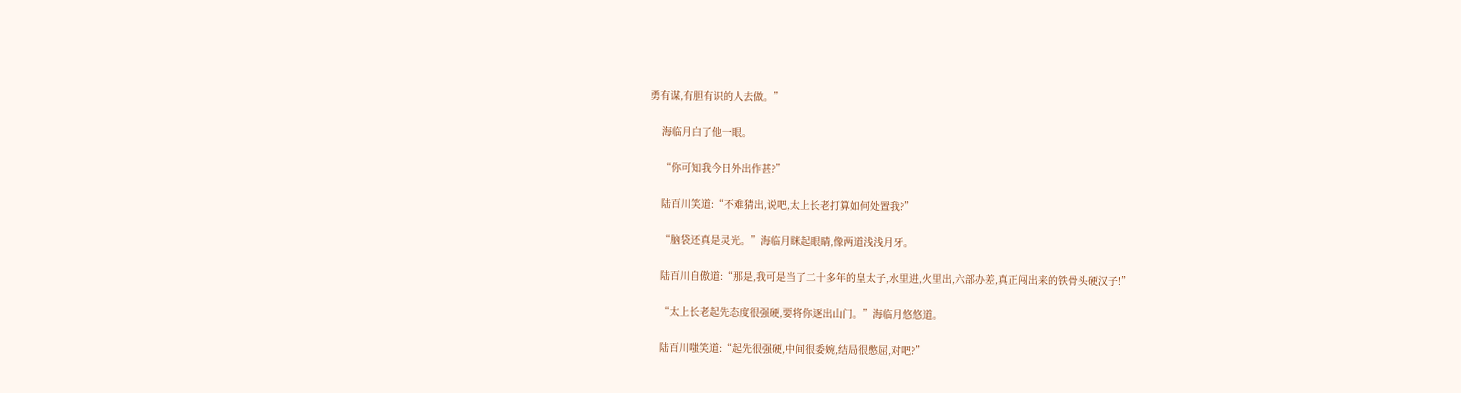勇有谋,有胆有识的人去做。”

    海临月白了他一眼。

    “你可知我今日外出作甚?”

    陆百川笑道:“不难猜出,说吧,太上长老打算如何处置我?”

    “脑袋还真是灵光。”海临月眯起眼睛,像两道浅浅月牙。

    陆百川自傲道:“那是,我可是当了二十多年的皇太子,水里进,火里出,六部办差,真正闯出来的铁骨头硬汉子!”

    “太上长老起先态度很强硬,要将你逐出山门。”海临月悠悠道。

    陆百川嗤笑道:“起先很强硬,中间很委婉,结局很憋屈,对吧?”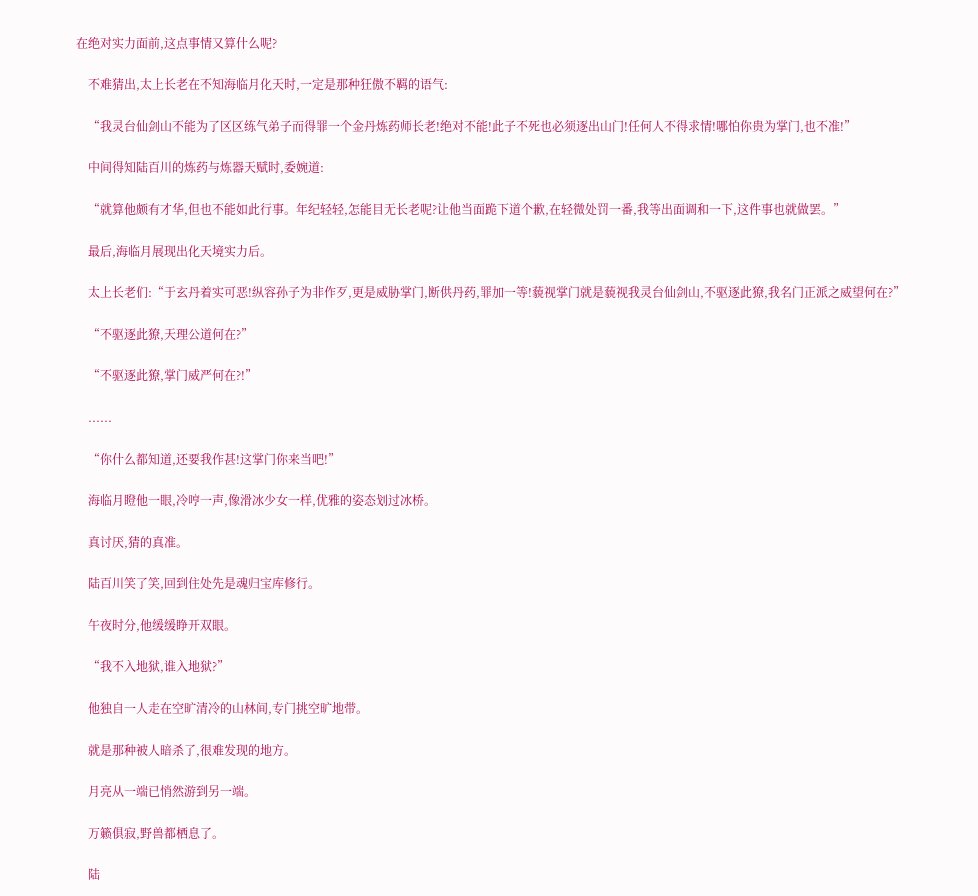在绝对实力面前,这点事情又算什么呢?

    不难猜出,太上长老在不知海临月化天时,一定是那种狂傲不羁的语气:

    “我灵台仙剑山不能为了区区练气弟子而得罪一个金丹炼药师长老!绝对不能!此子不死也必须逐出山门!任何人不得求情!哪怕你贵为掌门,也不准!”

    中间得知陆百川的炼药与炼器天赋时,委婉道:

    “就算他颇有才华,但也不能如此行事。年纪轻轻,怎能目无长老呢?让他当面跪下道个歉,在轻微处罚一番,我等出面调和一下,这件事也就做罢。”

    最后,海临月展现出化天境实力后。

    太上长老们:“于玄丹着实可恶!纵容孙子为非作歹,更是威胁掌门,断供丹药,罪加一等!藐视掌门就是藐视我灵台仙剑山,不驱逐此獠,我名门正派之威望何在?”

    “不驱逐此獠,天理公道何在?”

    “不驱逐此獠,掌门威严何在?!”

    ......

    “你什么都知道,还要我作甚!这掌门你来当吧!”

    海临月瞪他一眼,冷哼一声,像滑冰少女一样,优雅的姿态划过冰桥。

    真讨厌,猜的真准。

    陆百川笑了笑,回到住处先是魂归宝库修行。

    午夜时分,他缓缓睁开双眼。

    “我不入地狱,谁入地狱?”

    他独自一人走在空旷清冷的山林间,专门挑空旷地带。

    就是那种被人暗杀了,很难发现的地方。

    月亮从一端已悄然游到另一端。

    万籁俱寂,野兽都栖息了。

    陆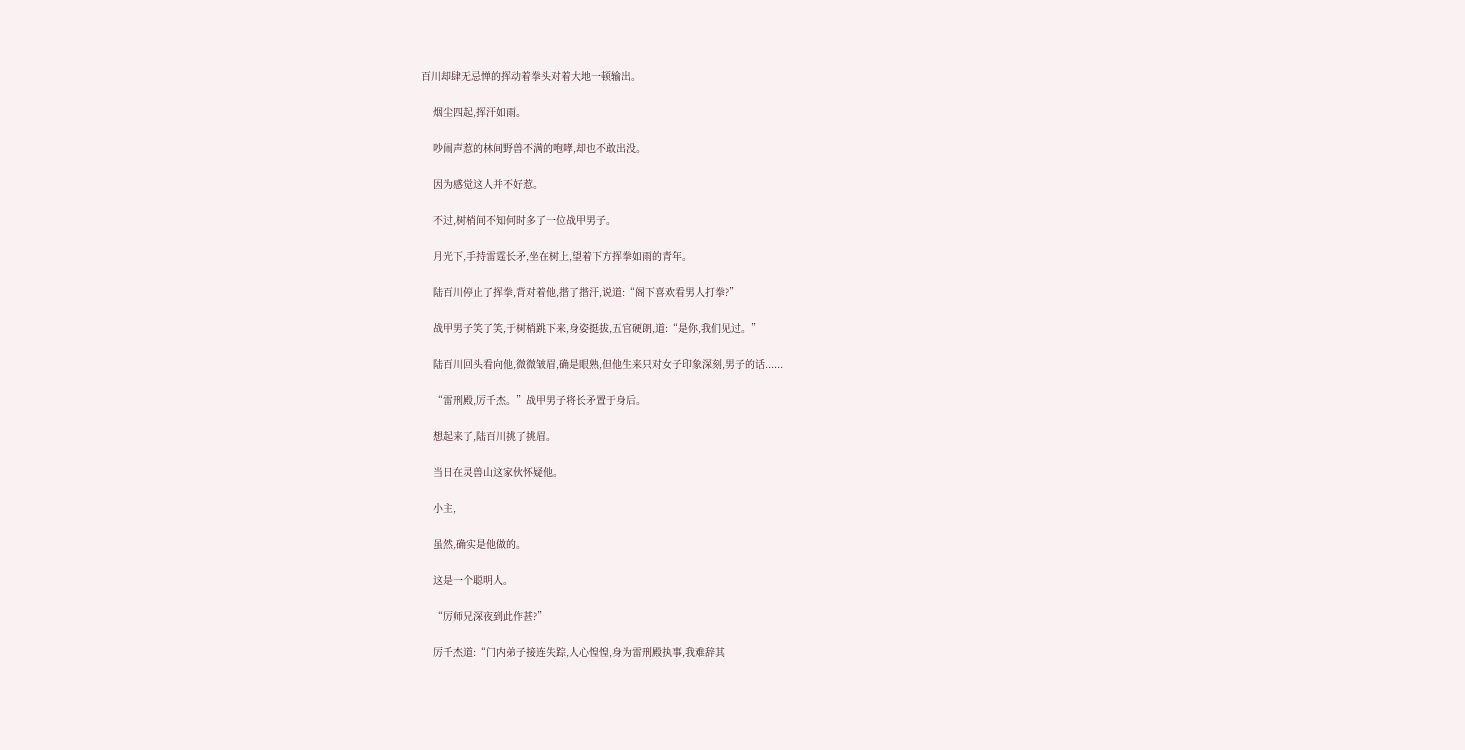百川却肆无忌惮的挥动着拳头对着大地一顿输出。

    烟尘四起,挥汗如雨。

    吵闹声惹的林间野兽不满的咆哮,却也不敢出没。

    因为感觉这人并不好惹。

    不过,树梢间不知何时多了一位战甲男子。

    月光下,手持雷霆长矛,坐在树上,望着下方挥拳如雨的青年。

    陆百川停止了挥拳,背对着他,揩了揩汗,说道:“阁下喜欢看男人打拳?”

    战甲男子笑了笑,于树梢跳下来,身姿挺拔,五官硬朗,道:“是你,我们见过。”

    陆百川回头看向他,微微皱眉,确是眼熟,但他生来只对女子印象深刻,男子的话......

    “雷刑殿,厉千杰。”战甲男子将长矛置于身后。

    想起来了,陆百川挑了挑眉。

    当日在灵兽山这家伙怀疑他。

    小主,

    虽然,确实是他做的。

    这是一个聪明人。

    “厉师兄深夜到此作甚?”

    厉千杰道:“门内弟子接连失踪,人心惶惶,身为雷刑殿执事,我难辞其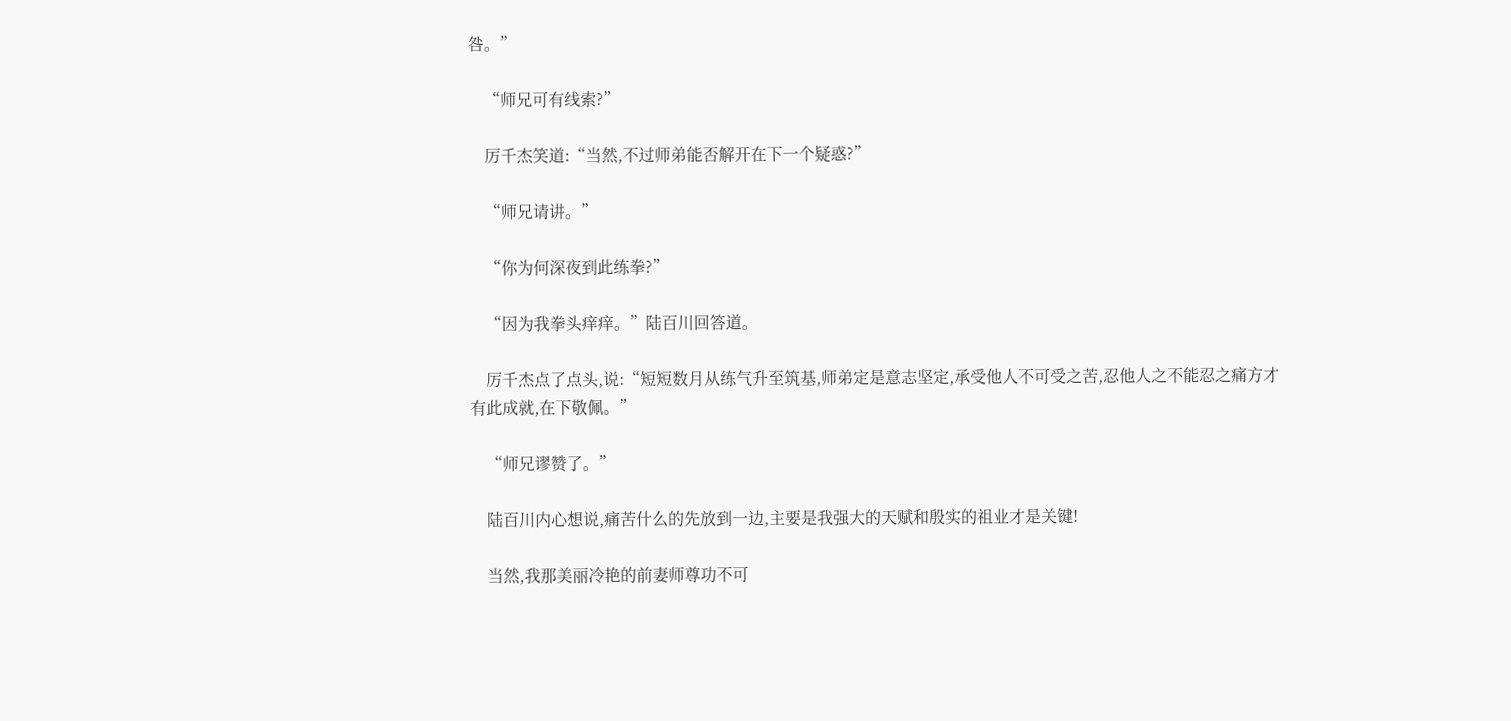咎。”

    “师兄可有线索?”

    厉千杰笑道:“当然,不过师弟能否解开在下一个疑惑?”

    “师兄请讲。”

    “你为何深夜到此练拳?”

    “因为我拳头痒痒。”陆百川回答道。

    厉千杰点了点头,说:“短短数月从练气升至筑基,师弟定是意志坚定,承受他人不可受之苦,忍他人之不能忍之痛方才有此成就,在下敬佩。”

    “师兄谬赞了。”

    陆百川内心想说,痛苦什么的先放到一边,主要是我强大的天赋和殷实的祖业才是关键!

    当然,我那美丽冷艳的前妻师尊功不可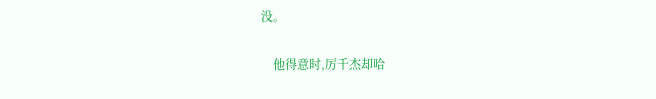没。

    他得意时,厉千杰却哈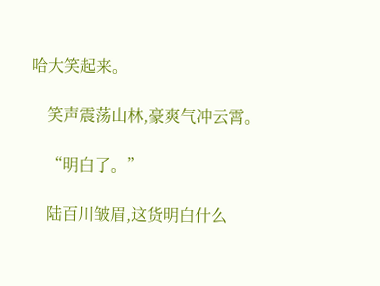哈大笑起来。

    笑声震荡山林,豪爽气冲云霄。

    “明白了。”

    陆百川皱眉,这货明白什么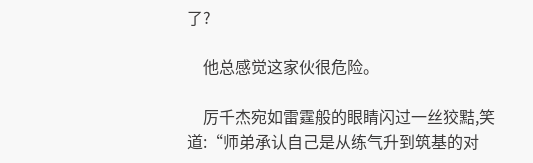了?

    他总感觉这家伙很危险。

    厉千杰宛如雷霆般的眼睛闪过一丝狡黠,笑道:“师弟承认自己是从练气升到筑基的对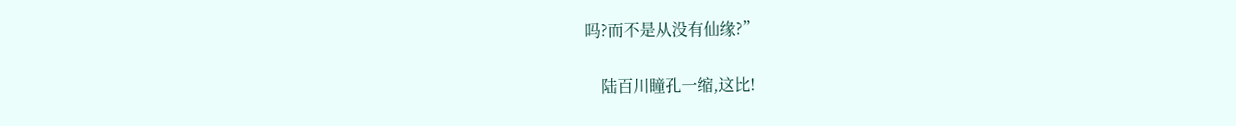吗?而不是从没有仙缘?”

    陆百川瞳孔一缩,这比!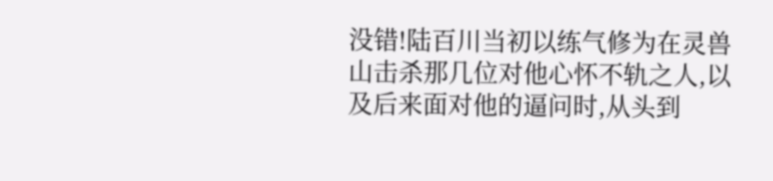没错!陆百川当初以练气修为在灵兽山击杀那几位对他心怀不轨之人,以及后来面对他的逼问时,从头到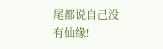尾都说自己没有仙缘!